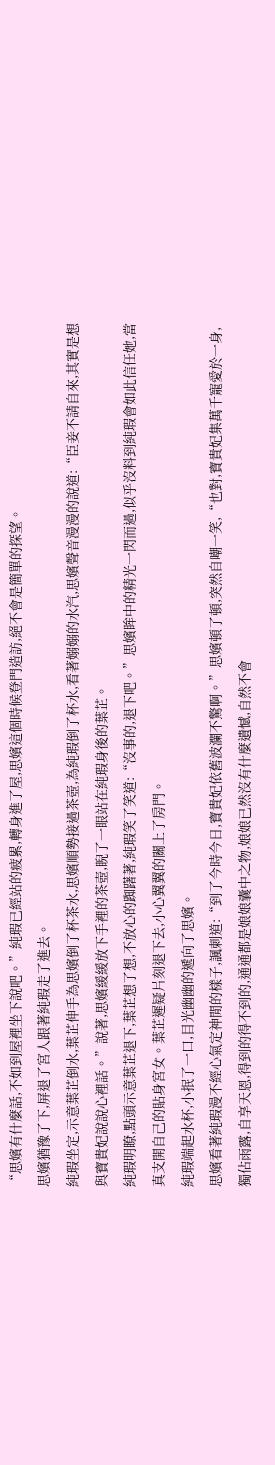“思嬪有什麼話,不如到屋裡坐下說吧。”純瑕已經站的疲累,轉身進了屋,思嬪這個時候登門造訪,絕不會是簡單的探望。
思嬪猶豫了下,屏退了宮人跟著純瑕走了進去。
純瑕坐定,示意葉芷倒水,葉芷伸手為思嬪倒了杯茶水,思嬪順勢接過茶壺,為純瑕倒了杯水,看著嫋嫋的水汽,思嬪聲音漫漫的說道:“臣妾不請自來,其實是想與寶貴妃說說心裡話。”說著,思嬪緩緩放下手裡的茶壺,睨了一眼站在純瑕身後的葉芷。
純瑕明瞭,點頭示意葉芷退下,葉芷想了想,不放心的踟躇著,純瑕笑了笑道:“沒事的,退下吧。”思嬪眸中的精光一閃而過,似乎沒料到純瑕會如此信任她,當真支開自己的貼身宮女。葉芷遲疑片刻退下去,小心翼翼的關上了房門。
純瑕端起水杯,小抿了一口,目光幽幽的遞向了思嬪。
思嬪看著純瑕漫不經心氣定神閒的樣子,諷刺道:“到了今時今日,寶貴妃依舊波瀾不驚啊。”思嬪頓了頓,突然自嘲一笑,“也對,寶貴妃集萬千寵愛於一身,獨佔雨露,自享天恩,得到的得不到的,通通都是娘娘囊中之物,娘娘已然沒有什麼遺憾,自然不會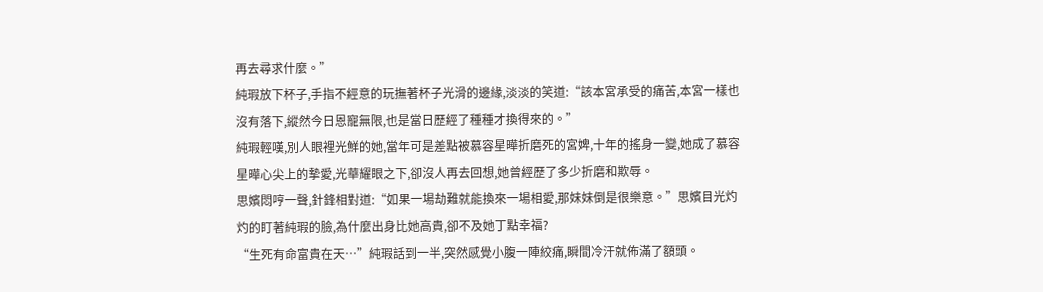再去尋求什麼。”
純瑕放下杯子,手指不經意的玩撫著杯子光滑的邊緣,淡淡的笑道:“該本宮承受的痛苦,本宮一樣也沒有落下,縱然今日恩寵無限,也是當日歷經了種種才換得來的。”
純瑕輕嘆,別人眼裡光鮮的她,當年可是差點被慕容星曄折磨死的宮婢,十年的搖身一變,她成了慕容星曄心尖上的摯愛,光華耀眼之下,卻沒人再去回想,她曾經歷了多少折磨和欺辱。
思嬪悶哼一聲,針鋒相對道:“如果一場劫難就能換來一場相愛,那妹妹倒是很樂意。”思嬪目光灼灼的盯著純瑕的臉,為什麼出身比她高貴,卻不及她丁點幸福?
“生死有命富貴在天…”純瑕話到一半,突然感覺小腹一陣絞痛,瞬間冷汗就佈滿了額頭。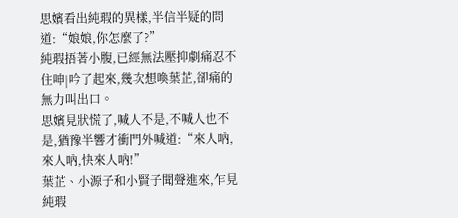思嬪看出純瑕的異樣,半信半疑的問道:“娘娘,你怎麼了?”
純瑕捂著小腹,已經無法壓抑劇痛忍不住呻|吟了起來,幾次想喚葉芷,卻痛的無力叫出口。
思嬪見狀慌了,喊人不是,不喊人也不是,猶豫半響才衝門外喊道:“來人吶,來人吶,快來人吶!”
葉芷、小源子和小賢子聞聲進來,乍見純瑕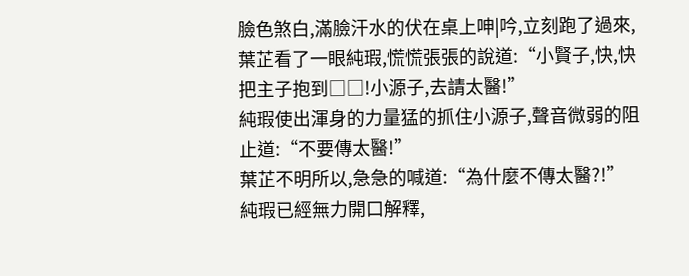臉色煞白,滿臉汗水的伏在桌上呻|吟,立刻跑了過來,葉芷看了一眼純瑕,慌慌張張的說道:“小賢子,快,快把主子抱到□□!小源子,去請太醫!”
純瑕使出渾身的力量猛的抓住小源子,聲音微弱的阻止道:“不要傳太醫!”
葉芷不明所以,急急的喊道:“為什麼不傳太醫?!”
純瑕已經無力開口解釋,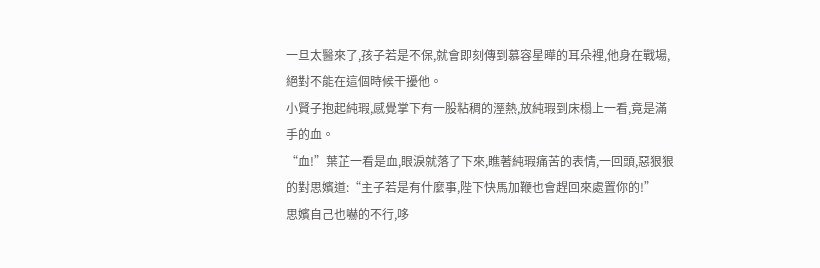一旦太醫來了,孩子若是不保,就會即刻傳到慕容星曄的耳朵裡,他身在戰場,絕對不能在這個時候干擾他。
小賢子抱起純瑕,感覺掌下有一股粘稠的溼熱,放純瑕到床榻上一看,竟是滿手的血。
“血!”葉芷一看是血,眼淚就落了下來,瞧著純瑕痛苦的表情,一回頭,惡狠狠的對思嬪道:“主子若是有什麼事,陛下快馬加鞭也會趕回來處置你的!”
思嬪自己也嚇的不行,哆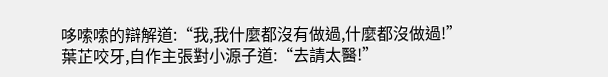哆嗦嗦的辯解道:“我,我什麼都沒有做過,什麼都沒做過!”
葉芷咬牙,自作主張對小源子道:“去請太醫!”